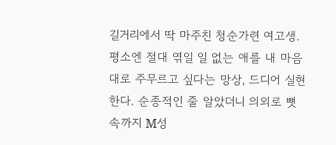길거리에서 딱 마주친 청순가련 여고생. 평소엔 절대 엮일 일 없는 애를 내 마음대로 주무르고 싶다는 망상, 드디어 실현한다. 순종적인 줄 알았더니 의외로 뼛속까지 M성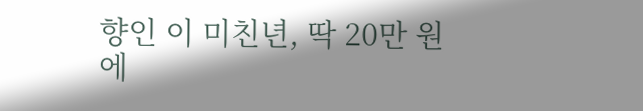향인 이 미친년, 딱 20만 원에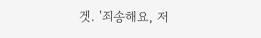겟. '죄송해요, 저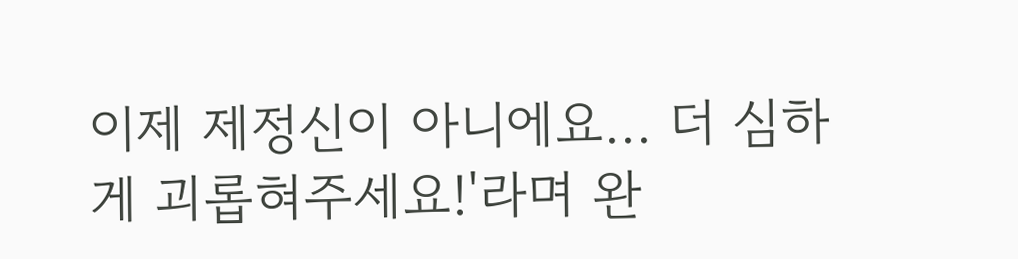이제 제정신이 아니에요... 더 심하게 괴롭혀주세요!'라며 완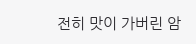전히 맛이 가버린 암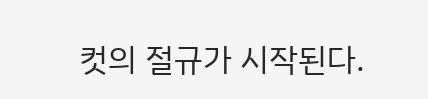컷의 절규가 시작된다.